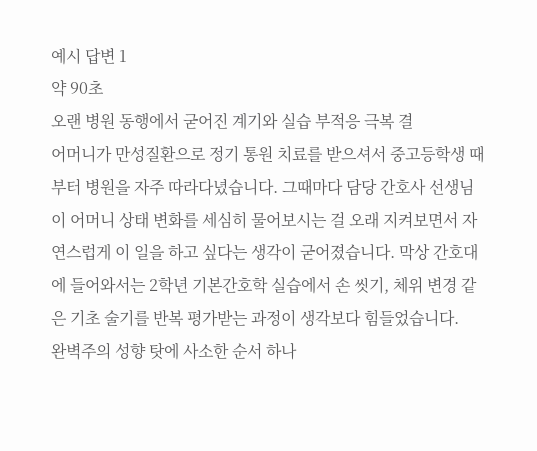예시 답변 1
약 90초
오랜 병원 동행에서 굳어진 계기와 실습 부적응 극복 결
어머니가 만성질환으로 정기 통원 치료를 받으셔서 중고등학생 때부터 병원을 자주 따라다녔습니다. 그때마다 담당 간호사 선생님이 어머니 상태 변화를 세심히 물어보시는 걸 오래 지켜보면서 자연스럽게 이 일을 하고 싶다는 생각이 굳어졌습니다. 막상 간호대에 들어와서는 2학년 기본간호학 실습에서 손 씻기, 체위 변경 같은 기초 술기를 반복 평가받는 과정이 생각보다 힘들었습니다.
완벽주의 성향 탓에 사소한 순서 하나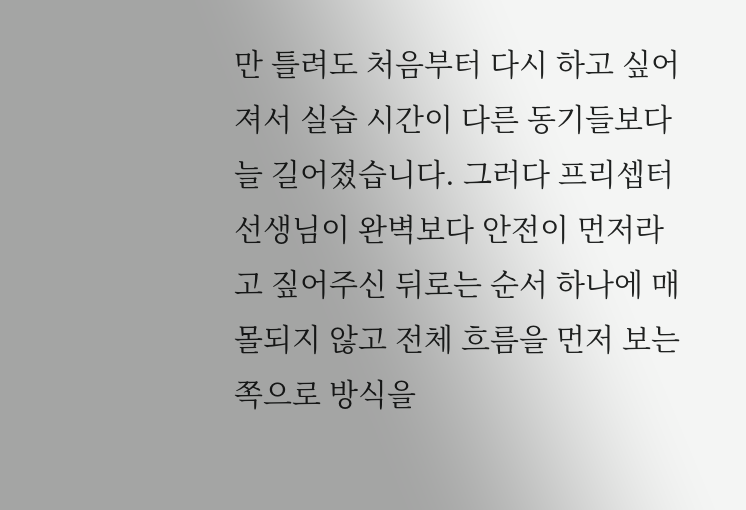만 틀려도 처음부터 다시 하고 싶어져서 실습 시간이 다른 동기들보다 늘 길어졌습니다. 그러다 프리셉터 선생님이 완벽보다 안전이 먼저라고 짚어주신 뒤로는 순서 하나에 매몰되지 않고 전체 흐름을 먼저 보는 쪽으로 방식을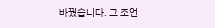바꿨습니다. 그 조언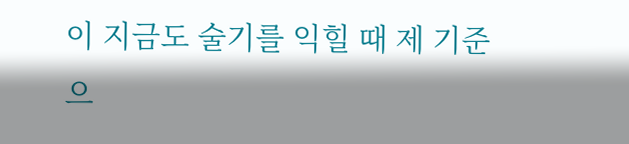이 지금도 술기를 익힐 때 제 기준으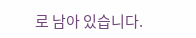로 남아 있습니다.